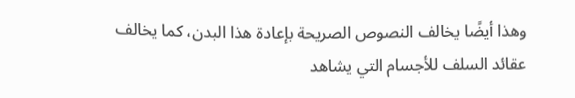وهذا أيضًا يخالف النصوص الصريحة بإعادة هذا البدن، كما يخالف عقائد السلف للأجسام التي يشاهد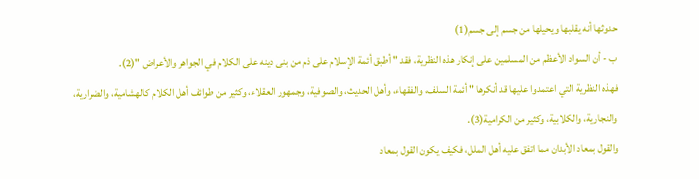حدوثها أنه يقلبها ويحيلها من جسم إلى جسم(1)
ب - أن السواد الأعظم من المسلمين على إنكار هذه النظرية، فقد " أطبق أئمة الإسلام على ذم من بنى دينه على الكلام في الجواهر والأعراض "(2).
فهذه النظرية التي اعتمدوا عليها قد أنكرها " أئمة السلف، والفقهاء، وأهل الحديث، والصوفية، وجمهور العقلاء، وكثير من طوائف أهل الكلام كالهشامية، والضرارية، والنجارية، والكلابية، وكثير من الكرامية(3).
والقول بمعاد الأبدان مما اتفق عليه أهل الملل، فكيف يكون القول بمعاد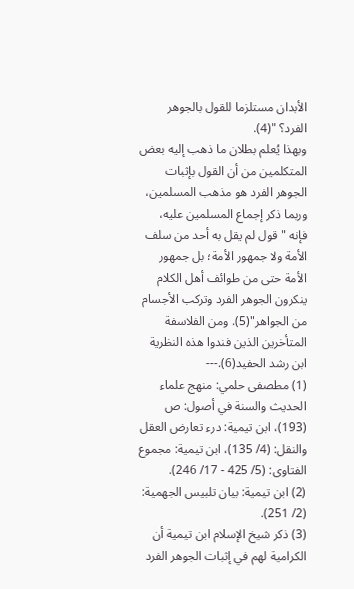الأبدان مستلزما للقول بالجوهر الفرد؟ "(4).
وبهذا يُعلم بطلان ما ذهب إليه بعض المتكلمين من أن القول بإثبات الجوهر الفرد هو مذهب المسلمين، وربما ذكر إجماع المسلمين عليه، فإنه " قول لم يقل به أحد من سلف الأمة ولا جمهور الأمة؛ بل جمهور الأمة حتى من طوائف أهل الكلام ينكرون الجوهر الفرد وتركب الأجسام من الجواهر"(5). ومن الفلاسفة المتأخرين الذين فندوا هذه النظرية ابن رشد الحفيد(6).---
(1) مطصفى حلمي: منهج علماء الحديث والسنة في أصول: ص (193)، ابن تيمية: درء تعارض العقل والنقل: (4/ 135)، ابن تيمية: مجموع الفتاوى: (5/ 425 - 17/ 246).
(2) ابن تيمية: بيان تلبيس الجهمية: (2/ 251).
(3) ذكر شيخ الإسلام ابن تيمية أن الكرامية لهم في إثبات الجوهر الفرد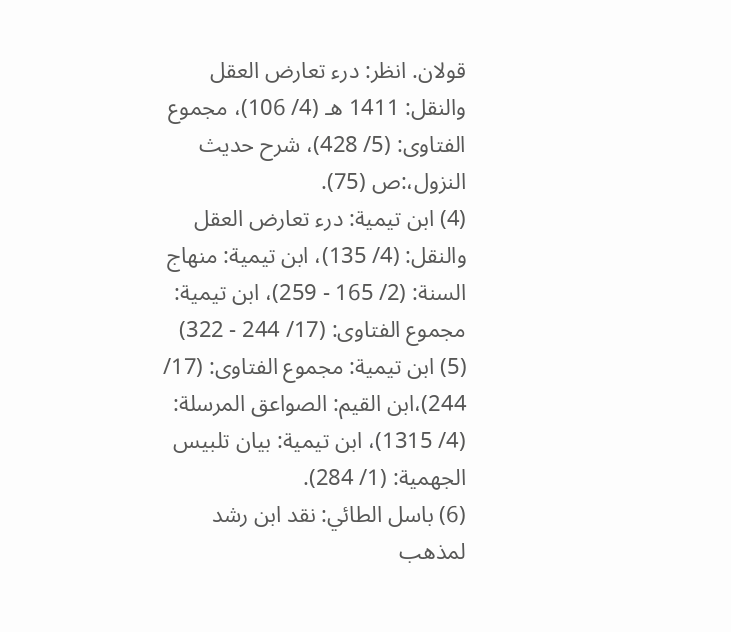قولان. انظر: درء تعارض العقل والنقل: 1411 هـ (4/ 106)، مجموع الفتاوى: (5/ 428)، شرح حديث النزول،:ص (75).
(4) ابن تيمية: درء تعارض العقل والنقل: (4/ 135)، ابن تيمية: منهاج السنة: (2/ 165 - 259)، ابن تيمية: مجموع الفتاوى: (17/ 244 - 322)
(5) ابن تيمية: مجموع الفتاوى: (17/ 244)،ابن القيم: الصواعق المرسلة: (4/ 1315)، ابن تيمية: بيان تلبيس الجهمية: (1/ 284).
(6) باسل الطائي: نقد ابن رشد لمذهب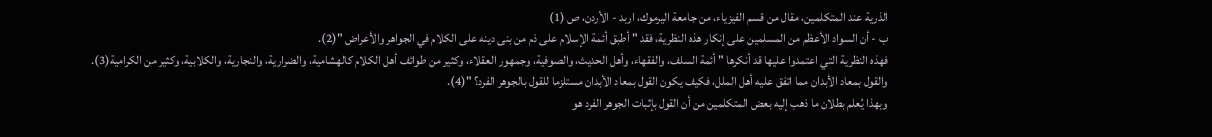الذرية عند المتكلمين، مقال من قسم الفيزياء، من جامعة اليرموك، اربد - الأردن، ص (1)
ب - أن السواد الأعظم من المسلمين على إنكار هذه النظرية، فقد " أطبق أئمة الإسلام على ذم من بنى دينه على الكلام في الجواهر والأعراض "(2).
فهذه النظرية التي اعتمدوا عليها قد أنكرها " أئمة السلف، والفقهاء، وأهل الحديث، والصوفية، وجمهور العقلاء، وكثير من طوائف أهل الكلام كالهشامية، والضرارية، والنجارية، والكلابية، وكثير من الكرامية(3).
والقول بمعاد الأبدان مما اتفق عليه أهل الملل، فكيف يكون القول بمعاد الأبدان مستلزما للقول بالجوهر الفرد؟ "(4).
وبهذا يُعلم بطلان ما ذهب إليه بعض المتكلمين من أن القول بإثبات الجوهر الفرد هو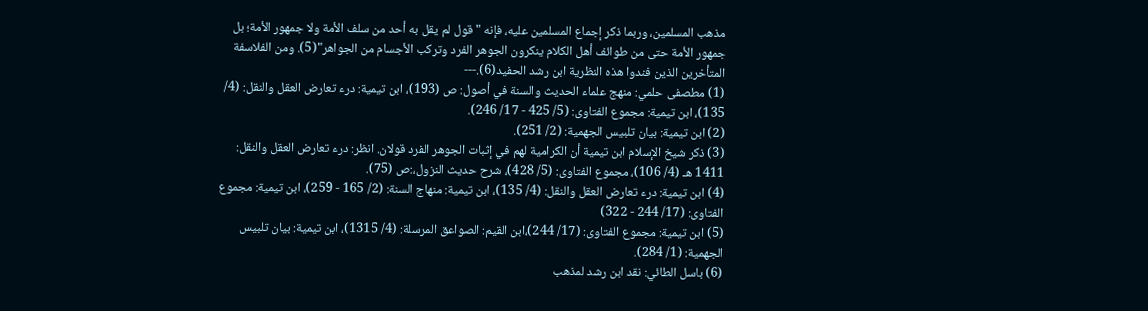مذهب المسلمين، وربما ذكر إجماع المسلمين عليه، فإنه " قول لم يقل به أحد من سلف الأمة ولا جمهور الأمة؛ بل جمهور الأمة حتى من طوائف أهل الكلام ينكرون الجوهر الفرد وتركب الأجسام من الجواهر"(5). ومن الفلاسفة المتأخرين الذين فندوا هذه النظرية ابن رشد الحفيد(6).---
(1) مطصفى حلمي: منهج علماء الحديث والسنة في أصول: ص (193)، ابن تيمية: درء تعارض العقل والنقل: (4/ 135)، ابن تيمية: مجموع الفتاوى: (5/ 425 - 17/ 246).
(2) ابن تيمية: بيان تلبيس الجهمية: (2/ 251).
(3) ذكر شيخ الإسلام ابن تيمية أن الكرامية لهم في إثبات الجوهر الفرد قولان. انظر: درء تعارض العقل والنقل: 1411 هـ (4/ 106)، مجموع الفتاوى: (5/ 428)، شرح حديث النزول،:ص (75).
(4) ابن تيمية: درء تعارض العقل والنقل: (4/ 135)، ابن تيمية: منهاج السنة: (2/ 165 - 259)، ابن تيمية: مجموع الفتاوى: (17/ 244 - 322)
(5) ابن تيمية: مجموع الفتاوى: (17/ 244)،ابن القيم: الصواعق المرسلة: (4/ 1315)، ابن تيمية: بيان تلبيس الجهمية: (1/ 284).
(6) باسل الطائي: نقد ابن رشد لمذهب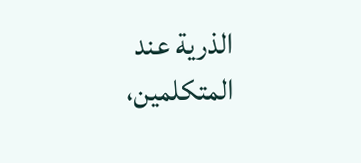الذرية عند المتكلمين،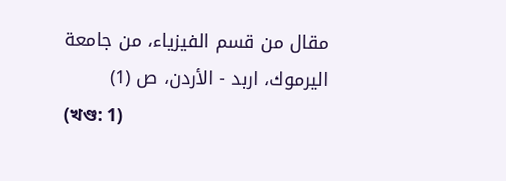مقال من قسم الفيزياء، من جامعة اليرموك، اربد - الأردن، ص (1)
(খণ্ড: 1)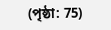(পৃষ্ঠা: 75)